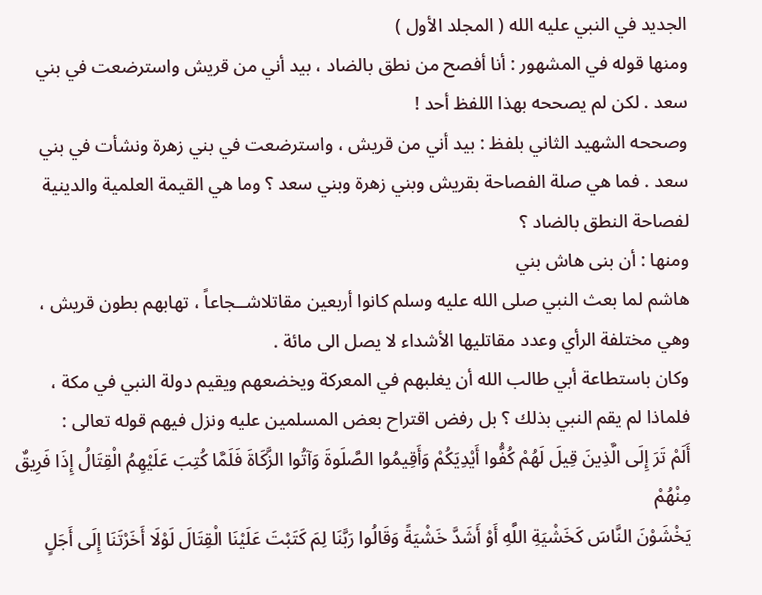الجديد في النبي عليه الله ( المجلد الأول )
ومنها قوله في المشهور : أنا أفصح من نطق بالضاد ، بيد أني من قريش واسترضعت في بني
سعد . لكن لم يصححه بهذا اللفظ أحد !
وصححه الشهيد الثاني بلفظ : بيد أني من قريش ، واسترضعت في بني زهرة ونشأت في بني
سعد . فما هي صلة الفصاحة بقريش وبني زهرة وبني سعد ؟ وما هي القيمة العلمية والدينية
لفصاحة النطق بالضاد ؟
ومنها : أن بنى هاش بني
هاشم لما بعث النبي صلى الله عليه وسلم كانوا أربعين مقاتلاشــجاعاً ، تهابهم بطون قريش ،
وهي مختلفة الرأي وعدد مقاتليها الأشداء لا يصل الى مائة .
وكان باستطاعة أبي طالب الله أن يغلبهم في المعركة ويخضعهم ويقيم دولة النبي في مكة ،
فلماذا لم يقم النبي بذلك ؟ بل رفض اقتراح بعض المسلمين عليه ونزل فيهم قوله تعالى :
أَلَمْ تَرَ إِلَى الَّذِينَ قِيلَ لَهُمْ كُفُّوا أَيْدِيَكُمْ وَأَقِيمُوا الصَّلَوةَ وَآتُوا الزَّكَاةَ فَلَمَّا كُتِبَ عَلَيْهِمُ الْقِتَالُ إِذَا فَرِيقٌ مِنْهُمْ
يَخْشَوْنَ النَّاسَ كَخَشْيَةِ اللَّهِ أَوْ أَشَدَّ خَشْيَةً وَقَالُوا رَبَّنَا لِمَ كَتَبْتَ عَلَيْنَا الْقِتَالَ لَوْلَا أَخَرْتَنَا إِلَى أَجَلٍ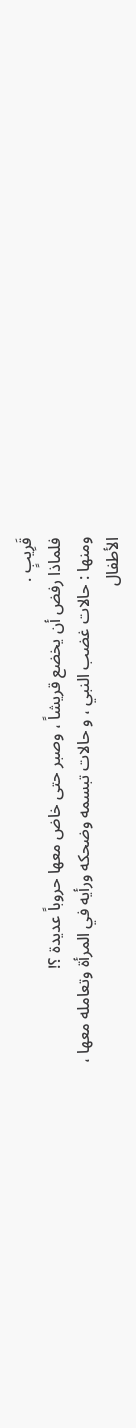قَرِيبٍ .
فلماذا رفض أن يخضع قريشاً ، وصبر حتى خاض معها حروباً عديدة ؟!
ومنها : حالات غضب النبي ، و حالات تبسمه وضحكه ورأيه في المرأة وتعامله معها ،
الأطفال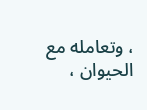، وتعامله مع الحيوان ،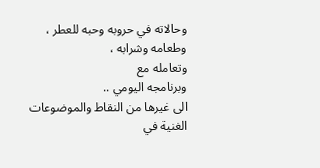وحالاته في حروبه وحبه للعطر ، وطعامه وشرابه ،
وتعامله مع
وبرنامجه اليومي ..
الى غيرها من النقاط والموضوعات الغنية في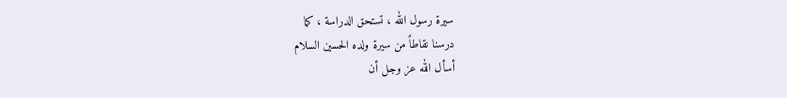سيرة رسول الله ، تستحق الدراسة ، كما
درسنا نقاطاً من سيرة ولده الحسين السلام
أسأل الله عز وجل أن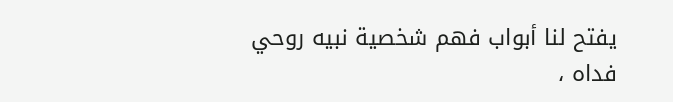يفتح لنا أبواب فهم شخصية نبيه روحي فداه ،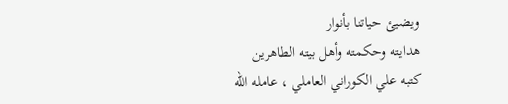ويضيئ حياتنا بأنوار
هدايته وحكمته وأهل بيته الطاهرين
كتبه علي الكوراني العاملي ، عامله الله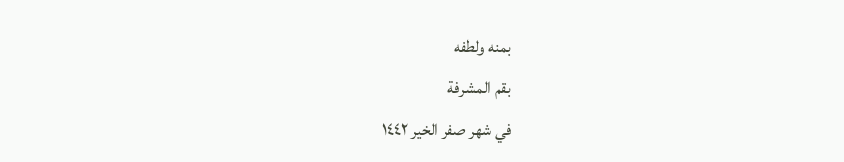بمنه ولطفه
بقم المشرفة
في شهر صفر الخير ١٤٤٢